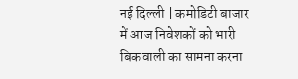नई दिल्ली | कमोडिटी बाजार में आज निवेशकों को भारी बिकवाली का सामना करना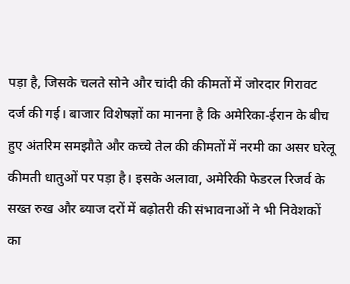पड़ा है, जिसके चलते सोने और चांदी की कीमतों में जोरदार गिरावट दर्ज की गई। बाजार विशेषज्ञों का मानना है कि अमेरिका-ईरान के बीच हुए अंतरिम समझौते और कच्चे तेल की कीमतों में नरमी का असर घरेलू कीमती धातुओं पर पड़ा है। इसके अलावा, अमेरिकी फेडरल रिजर्व के सख्त रुख और ब्याज दरों में बढ़ोतरी की संभावनाओं ने भी निवेशकों का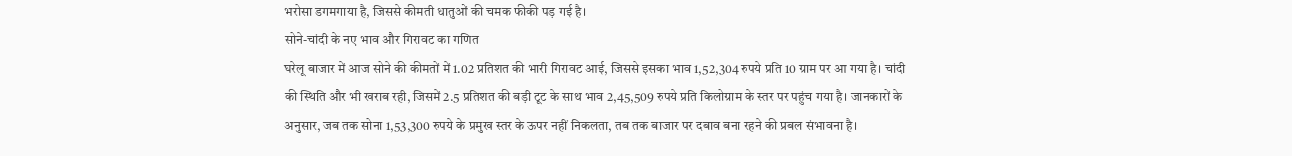भरोसा डगमगाया है, जिससे कीमती धातुओं की चमक फीकी पड़ गई है।
सोने-चांदी के नए भाव और गिरावट का गणित
घरेलू बाजार में आज सोने की कीमतों में 1.02 प्रतिशत की भारी गिरावट आई, जिससे इसका भाव 1,52,304 रुपये प्रति 10 ग्राम पर आ गया है। चांदी की स्थिति और भी खराब रही, जिसमें 2.5 प्रतिशत की बड़ी टूट के साथ भाव 2,45,509 रुपये प्रति किलोग्राम के स्तर पर पहुंच गया है। जानकारों के अनुसार, जब तक सोना 1,53,300 रुपये के प्रमुख स्तर के ऊपर नहीं निकलता, तब तक बाजार पर दबाव बना रहने की प्रबल संभावना है।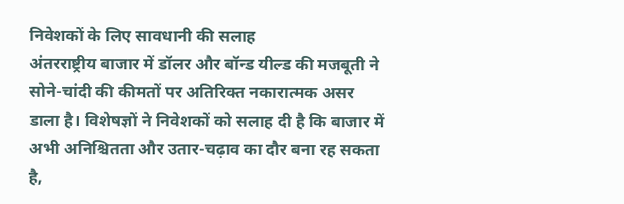निवेशकों के लिए सावधानी की सलाह
अंतरराष्ट्रीय बाजार में डॉलर और बॉन्ड यील्ड की मजबूती ने सोने-चांदी की कीमतों पर अतिरिक्त नकारात्मक असर डाला है। विशेषज्ञों ने निवेशकों को सलाह दी है कि बाजार में अभी अनिश्चितता और उतार-चढ़ाव का दौर बना रह सकता है,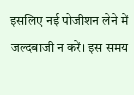इसलिए नई पोजीशन लेने में जल्दबाजी न करें। इस समय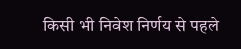किसी भी निवेश निर्णय से पहले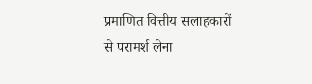प्रमाणित वित्तीय सलाहकारों से परामर्श लेना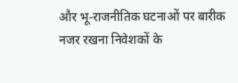और भू-राजनीतिक घटनाओं पर बारीक नजर रखना निवेशकों के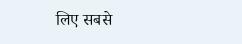लिए सबसे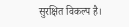सुरक्षित विकल्प है।